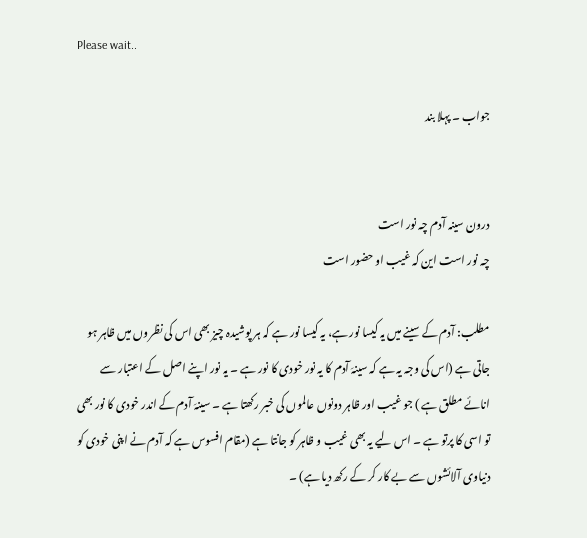Please wait..

جواب ۔ پہلا بند


درون سینہ آدم چہ نور است
چہ نور است این کہ غیب او حضور است

مطلب: آدم کے سینے میں یہ کیسا نور ہے، یہ کیسا نور ہے کہ ہر پوشیدہ چیز بھی اس کی نظروں میں ظاہر ہو جاتی ہے (اس کی وجہ یہ ہے کہ سینہَ آدم کا یہ نور خودی کا نور ہے ۔ یہ نور اپنے اصل کے اعتبار سے انائے مطلق ہے ) جو غیب اور ظاہر دونوں عالموں کی خبر رکھتا ہے ۔ سینہَ آدم کے اندر خودی کا نور بھی تو اسی کا پرتو ہے ۔ اس لیے یہ بھی غیب و ظاہر کو جانتا ہے (مقام افسوس ہے کہ آدم نے اپنی خودی کو دنیاوی آلائشوں سے بے کار کر کے رکھ دیا ہے) ۔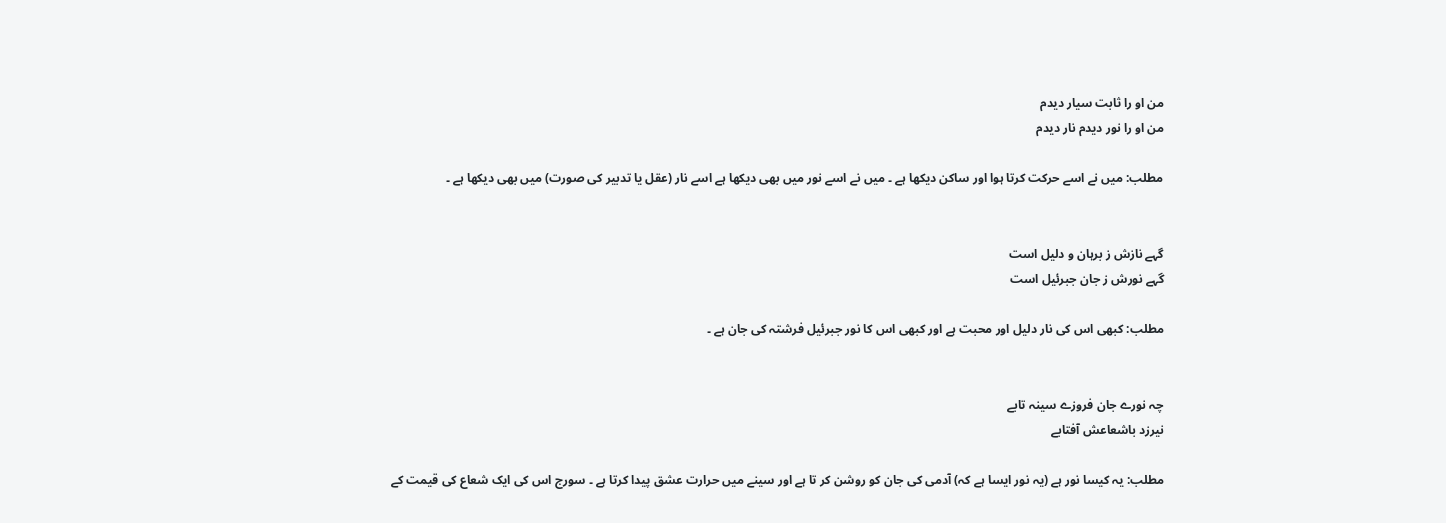من او را ثابت سیار دیدم
من او را نور دیدم نار دیدم

مطلب: میں نے اسے حرکت کرتا ہوا اور ساکن دیکھا ہے ۔ میں نے اسے نور میں بھی دیکھا ہے اسے نار (عقل یا تدبیر کی صورت) میں بھی دیکھا ہے ۔


گہے نازش ز برہان و دلیل است
گہے نورش ز جان جبرئیل است

مطلب: کبھی اس کی نار دلیل اور محبت ہے اور کبھی اس کا نور جبرئیل فرشتہ کی جان ہے ۔


چہ نورے جان فروزے سینہ تابے
نیرزد باشعاعش آفتابے

مطلب: یہ کیسا نور ہے (یہ نور ایسا ہے کہ) آدمی کی جان کو روشن کر تا ہے اور سینے میں حرارت عشق پیدا کرتا ہے ۔ سورج اس کی ایک شعاع کی قیمت کے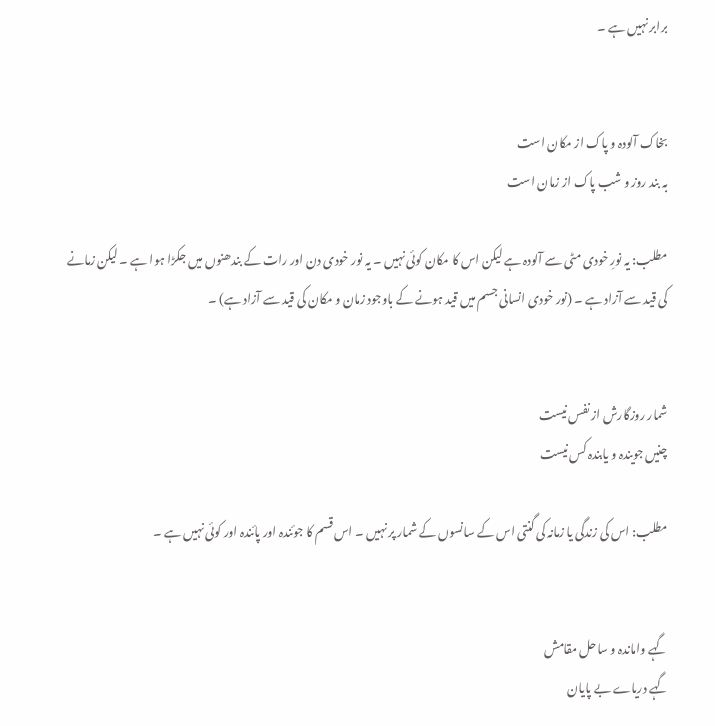برابر نہیں ہے ۔


بخاک آلودہ و پاک از مکان است
بہ بند روز و شب پاک از زمان است

مطلب: یہ نورِ خودی مٹی سے آلودہ ہے لیکن اس کا مکان کوئی نہیں ۔ یہ نور خودی دن اور رات کے بندھنوں میں جکڑا ہوا ہے ۔ لیکن زمانے کی قید سے آزاد ہے ۔ (نور خودی انسانی جسم میں قید ہونے کے باوجود زمان و مکان کی قید سے آزاد ہے) ۔


شمار روزگارش از نفس نیست
چنیں جویندہ و یابندہ کس نیست

مطلب: اس کی زندگی یا زمانہ کی گنتی اس کے سانسوں کے شمار پر نہیں ۔ اس قسم کا جوئندہ اور پائندہ اور کوئی نہیں ہے ۔


گہے واماندہ و ساحل مقامش
گہے دریاے بے پایان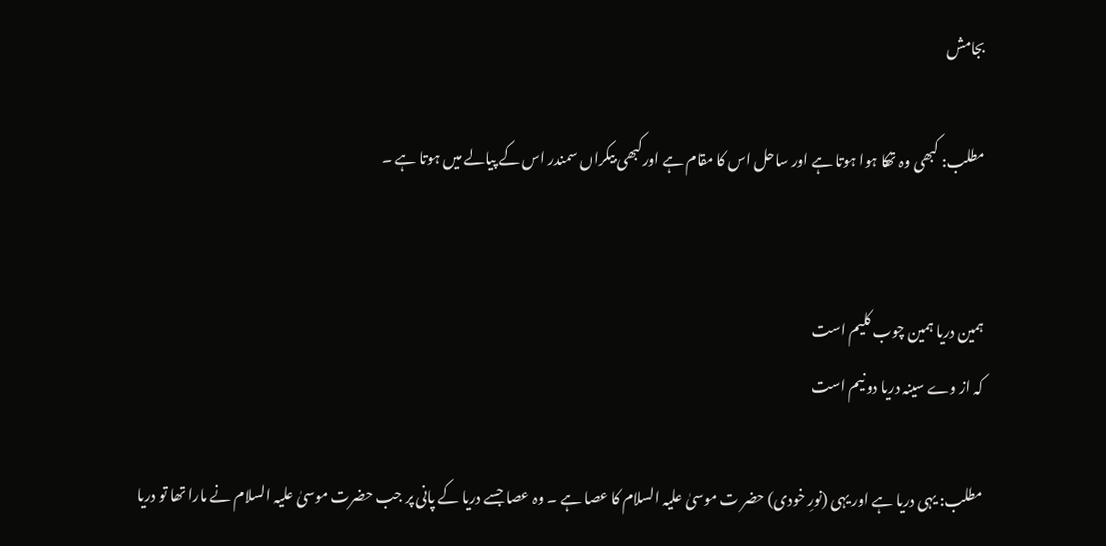بجامش

مطلب: کبھی وہ تھکا ہوا ہوتا ہے اور ساحل اس کا مقام ہے اورکبھی بیکراں سمندر اس کے پیالے میں ہوتا ہے ۔


ہمین دریا ہمین چوب کلیم است
کہ از وے سینہ دریا دو نیم است

مطلب: یہی دریا ہے اور یہی (نورِ خودی) حضر ت موسیٰ علیہ السلام کا عصا ہے ۔ وہ عصا جسے دریا کے پانی پر جب حضرت موسیٰ علیہ السلام نے مارا تھا تو دریا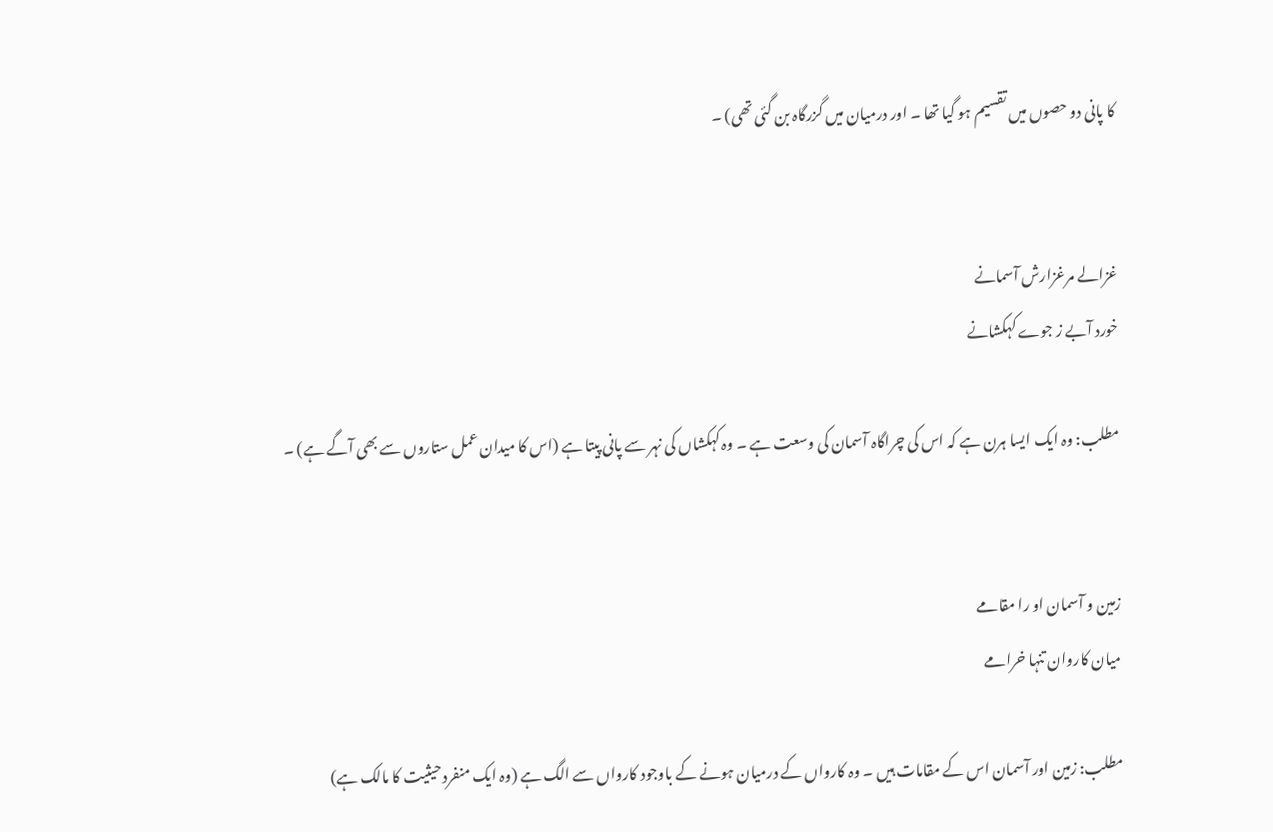کا پانی دو حصوں میں تقسیم ہو گیا تھا ۔ اور درمیان میں گزرگاہ بن گئی تھی) ۔


غزالے مرغزارش آسمانے
خورد آبے ز جوے کہکشانے

مطلب: وہ ایک ایسا ہرن ہے کہ اس کی چراگاہ آسمان کی وسعت ہے ۔ وہ کہکشاں کی نہر سے پانی پیتا ہے (اس کا میدان عمل ستاروں سے بھی آگے ہے) ۔


زمین و آسمان او را مقامے
میان کاروان تنہا خرامے

مطلب: زمین اور آسمان اس کے مقامات ہیں ۔ وہ کارواں کے درمیان ہونے کے باوجود کارواں سے الگ ہے (وہ ایک منفرد حیثیت کا مالک ہے)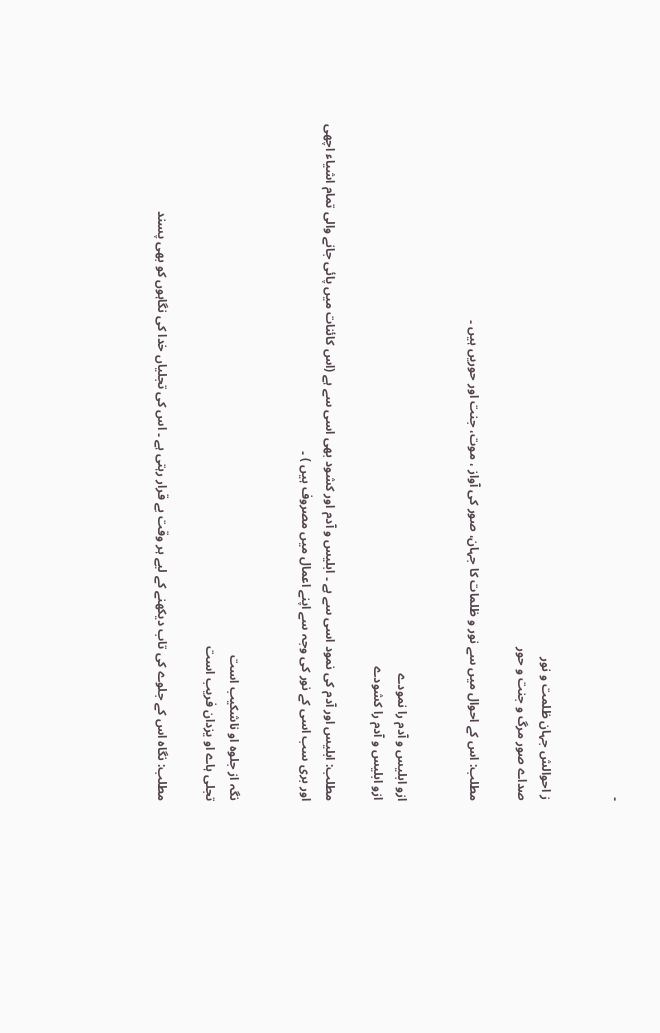۔


ز احوالش جہان ظلمت و نور
صداے صور مرگ و جنت و حور

مطلب: اس کے احوال میں سے نور و ظلمات کا جہان، صور کی آواز ، موت، جنت اور حوریں ہیں ۔


ازو ابلیس و آدم را نمودے
ازو ابلیس و آدم را کشودے

مطلب: ابلیس اور آدم کی نمود اسی سے ہے ۔ ابلیس و آدم اور کشود بھی اسی سے ہے (اس کائنات میں پائی جانے والی تمام اشیاء اچھی اور بری سب اسی کے نور کی وجہ سے اپنے اعمال میں مصروف ہیں ) ۔


نگہ از جلوہ او ناشکیب است
تجلی ہاے او یزدان فریب است

مطلب: نگاہ اس کے جلوے کی تاب دیکھنے کے لیے ہر وقت بے قرار رہتی ہے ۔ اس کی تجلیاں خدا کی نگاہوں کو بھی پسند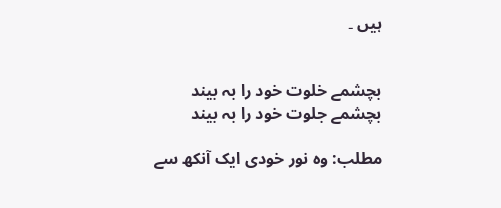ہیں ۔


بچشمے خلوت خود را بہ بیند
بچشمے جلوت خود را بہ بیند

مطلب: وہ نور خودی ایک آنکھ سے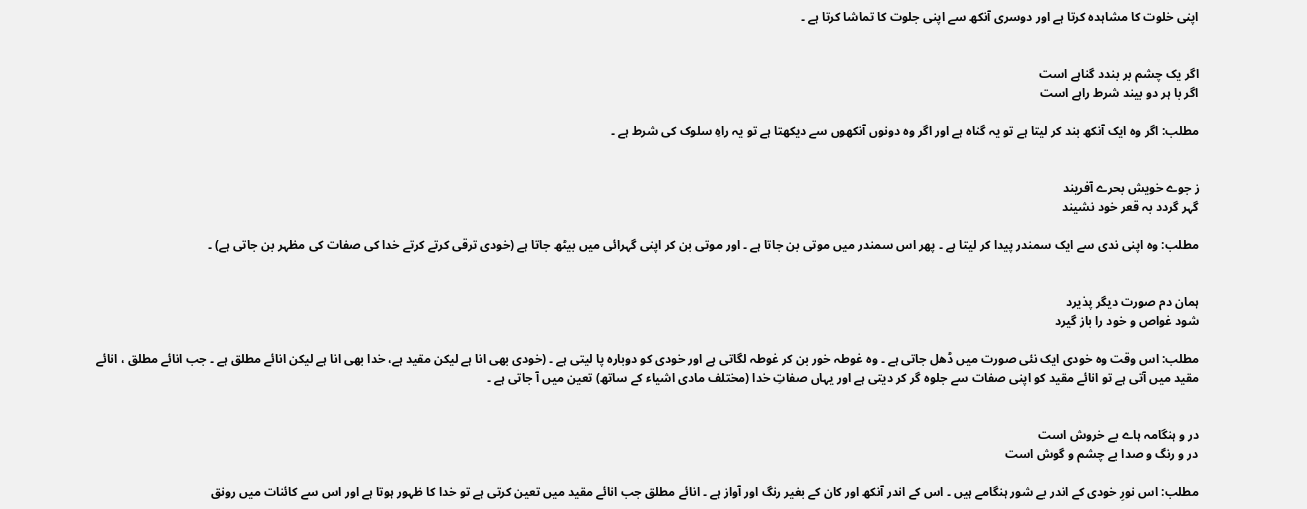اپنی خلوت کا مشاہدہ کرتا ہے اور دوسری آنکھ سے اپنی جلوت کا تماشا کرتا ہے ۔


اگر یک چشم بر بندد گناہے است
اگر با ہر دو بیند شرط راہے است

مطلب: اگر وہ ایک آنکھ بند کر لیتا ہے تو یہ گناہ ہے اور اگر وہ دونوں آنکھوں سے دیکھتا ہے تو یہ راہِ سلوک کی شرط ہے ۔


ز جوے خویش بحرے آفریند
گہر گردد بہ قعر خود نشیند

مطلب: وہ اپنی ندی سے ایک سمندر پیدا کر لیتا ہے ۔ پھر اس سمندر میں موتی بن جاتا ہے ۔ اور موتی بن کر اپنی گہرائی میں بیٹھ جاتا ہے (خودی ترقی کرتے کرتے خدا کی صفات کی مظہر بن جاتی ہے) ۔


ہمان دم صورت دیگر پذیرد
شود غواص و خود را باز گیرد

مطلب: اس وقت وہ خودی ایک نئی صورت میں ڈھل جاتی ہے ۔ وہ غوطہ خور بن کر غوطہ لگاتی ہے اور خودی کو دوبارہ پا لیتی ہے ۔ (خودی بھی انا ہے لیکن مقید ہے، خدا بھی انا ہے لیکن انائے مطلق ہے ۔ جب انائے مطلق ، انائے مقید میں آتی ہے تو انائے مقید کو اپنی صفات سے جلوہ گر کر دیتی ہے اور یہاں صفاتِ خدا (مختلف مادی اشیاء کے ساتھ) تعین میں آ جاتی ہے ۔


در و ہنگامہ ہاے بے خروش است
در و رنگ و صدا بے چشم و گوش است

مطلب: اس نورِ خودی کے اندر بے شور ہنگامے ہیں ۔ اس کے اندر آنکھ اور کان کے بغیر رنگ اور آواز ہے ۔ انائے مطلق جب انائے مقید میں تعین کرتی ہے تو خدا کا ظہور ہوتا ہے اور اس سے کائنات میں رونق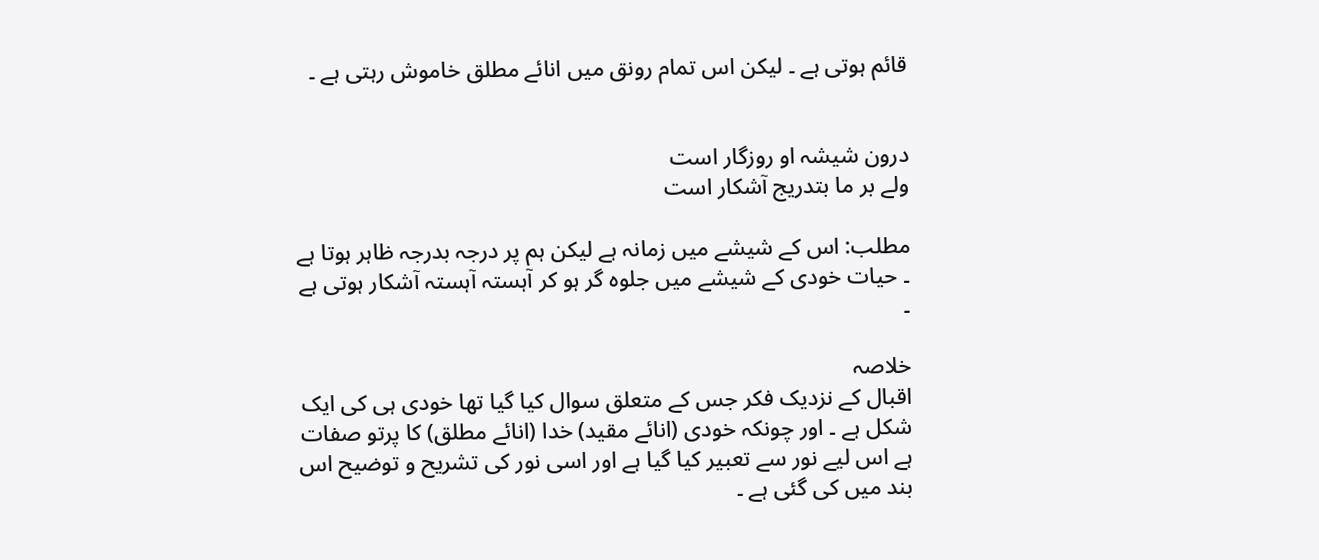قائم ہوتی ہے ۔ لیکن اس تمام رونق میں انائے مطلق خاموش رہتی ہے ۔


درون شیشہ او روزگار است
ولے بر ما بتدریج آشکار است

مطلب: اس کے شیشے میں زمانہ ہے لیکن ہم پر درجہ بدرجہ ظاہر ہوتا ہے ۔ حیات خودی کے شیشے میں جلوہ گر ہو کر آہستہ آہستہ آشکار ہوتی ہے ۔

خلاصہ
اقبال کے نزدیک فکر جس کے متعلق سوال کیا گیا تھا خودی ہی کی ایک شکل ہے ۔ اور چونکہ خودی (انائے مقید) خدا (انائے مطلق) کا پرتو صفات ہے اس لیے نور سے تعبیر کیا گیا ہے اور اسی نور کی تشریح و توضیح اس بند میں کی گئی ہے ۔